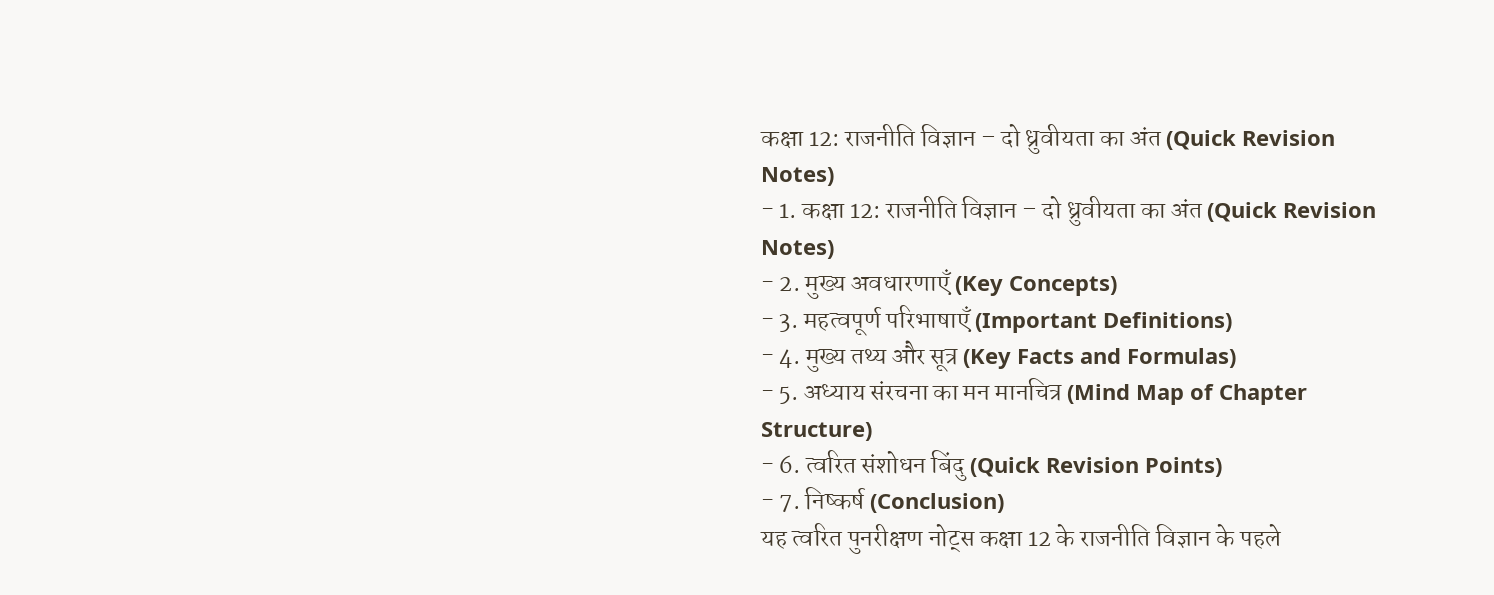कक्षा 12: राजनीति विज्ञान – दो ध्रुवीयता का अंत (Quick Revision Notes)
- 1. कक्षा 12: राजनीति विज्ञान – दो ध्रुवीयता का अंत (Quick Revision Notes)
- 2. मुख्य अवधारणाएँ (Key Concepts)
- 3. महत्वपूर्ण परिभाषाएँ (Important Definitions)
- 4. मुख्य तथ्य और सूत्र (Key Facts and Formulas)
- 5. अध्याय संरचना का मन मानचित्र (Mind Map of Chapter Structure)
- 6. त्वरित संशोधन बिंदु (Quick Revision Points)
- 7. निष्कर्ष (Conclusion)
यह त्वरित पुनरीक्षण नोट्स कक्षा 12 के राजनीति विज्ञान के पहले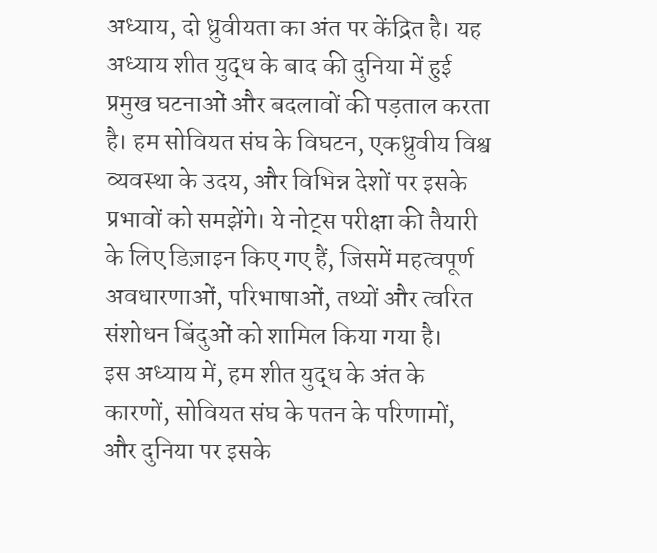अध्याय, दो ध्रुवीयता का अंत पर केंद्रित है। यह अध्याय शीत युद्ध के बाद की दुनिया में हुई प्रमुख घटनाओं और बदलावों की पड़ताल करता है। हम सोवियत संघ के विघटन, एकध्रुवीय विश्व व्यवस्था के उदय, और विभिन्न देशों पर इसके प्रभावों को समझेंगे। ये नोट्स परीक्षा की तैयारी के लिए डिज़ाइन किए गए हैं, जिसमें महत्वपूर्ण अवधारणाओं, परिभाषाओं, तथ्यों और त्वरित संशोधन बिंदुओं को शामिल किया गया है।
इस अध्याय में, हम शीत युद्ध के अंत के कारणों, सोवियत संघ के पतन के परिणामों, और दुनिया पर इसके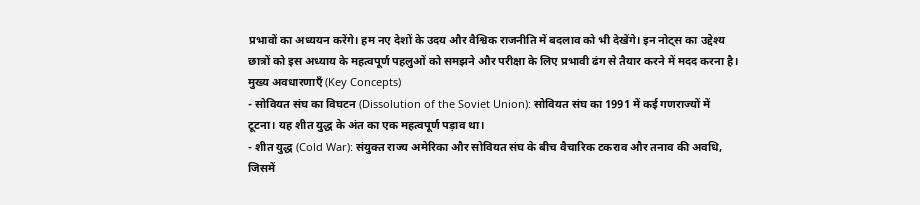प्रभावों का अध्ययन करेंगे। हम नए देशों के उदय और वैश्विक राजनीति में बदलाव को भी देखेंगे। इन नोट्स का उद्देश्य छात्रों को इस अध्याय के महत्वपूर्ण पहलुओं को समझने और परीक्षा के लिए प्रभावी ढंग से तैयार करने में मदद करना है।
मुख्य अवधारणाएँ (Key Concepts)
- सोवियत संघ का विघटन (Dissolution of the Soviet Union): सोवियत संघ का 1991 में कई गणराज्यों में टूटना। यह शीत युद्ध के अंत का एक महत्वपूर्ण पड़ाव था।
- शीत युद्ध (Cold War): संयुक्त राज्य अमेरिका और सोवियत संघ के बीच वैचारिक टकराव और तनाव की अवधि, जिसमें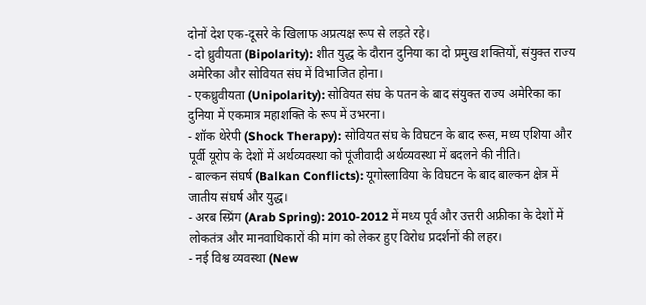दोनों देश एक-दूसरे के खिलाफ अप्रत्यक्ष रूप से लड़ते रहे।
- दो ध्रुवीयता (Bipolarity): शीत युद्ध के दौरान दुनिया का दो प्रमुख शक्तियों, संयुक्त राज्य अमेरिका और सोवियत संघ में विभाजित होना।
- एकध्रुवीयता (Unipolarity): सोवियत संघ के पतन के बाद संयुक्त राज्य अमेरिका का दुनिया में एकमात्र महाशक्ति के रूप में उभरना।
- शॉक थेरेपी (Shock Therapy): सोवियत संघ के विघटन के बाद रूस, मध्य एशिया और पूर्वी यूरोप के देशों में अर्थव्यवस्था को पूंजीवादी अर्थव्यवस्था में बदलने की नीति।
- बाल्कन संघर्ष (Balkan Conflicts): यूगोस्लाविया के विघटन के बाद बाल्कन क्षेत्र में जातीय संघर्ष और युद्ध।
- अरब स्प्रिंग (Arab Spring): 2010-2012 में मध्य पूर्व और उत्तरी अफ्रीका के देशों में लोकतंत्र और मानवाधिकारों की मांग को लेकर हुए विरोध प्रदर्शनों की लहर।
- नई विश्व व्यवस्था (New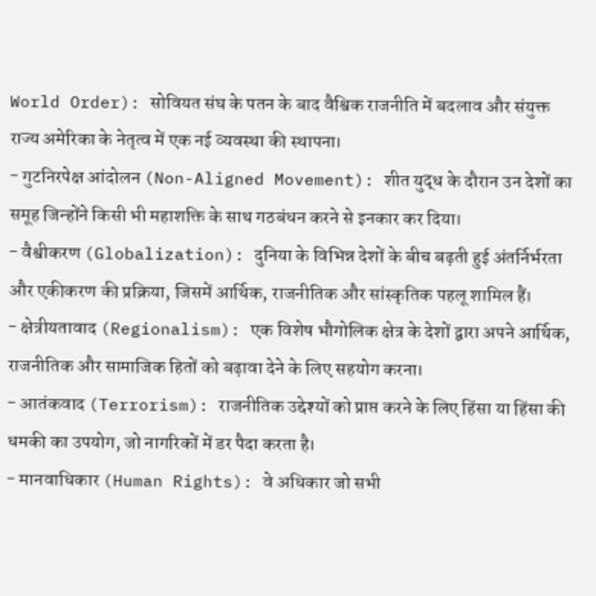World Order): सोवियत संघ के पतन के बाद वैश्विक राजनीति में बदलाव और संयुक्त राज्य अमेरिका के नेतृत्व में एक नई व्यवस्था की स्थापना।
- गुटनिरपेक्ष आंदोलन (Non-Aligned Movement): शीत युद्ध के दौरान उन देशों का समूह जिन्होंने किसी भी महाशक्ति के साथ गठबंधन करने से इनकार कर दिया।
- वैश्वीकरण (Globalization): दुनिया के विभिन्न देशों के बीच बढ़ती हुई अंतर्निर्भरता और एकीकरण की प्रक्रिया, जिसमें आर्थिक, राजनीतिक और सांस्कृतिक पहलू शामिल हैं।
- क्षेत्रीयतावाद (Regionalism): एक विशेष भौगोलिक क्षेत्र के देशों द्वारा अपने आर्थिक, राजनीतिक और सामाजिक हितों को बढ़ावा देने के लिए सहयोग करना।
- आतंकवाद (Terrorism): राजनीतिक उद्देश्यों को प्राप्त करने के लिए हिंसा या हिंसा की धमकी का उपयोग, जो नागरिकों में डर पैदा करता है।
- मानवाधिकार (Human Rights): वे अधिकार जो सभी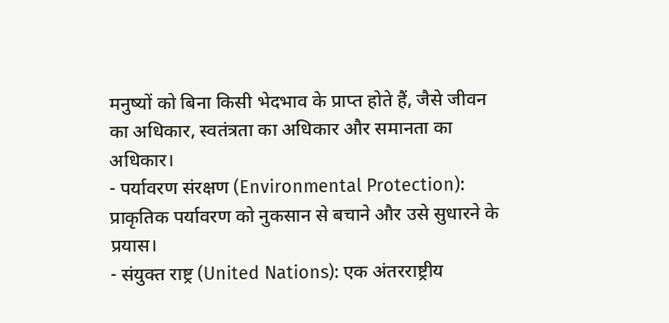मनुष्यों को बिना किसी भेदभाव के प्राप्त होते हैं, जैसे जीवन का अधिकार, स्वतंत्रता का अधिकार और समानता का अधिकार।
- पर्यावरण संरक्षण (Environmental Protection): प्राकृतिक पर्यावरण को नुकसान से बचाने और उसे सुधारने के प्रयास।
- संयुक्त राष्ट्र (United Nations): एक अंतरराष्ट्रीय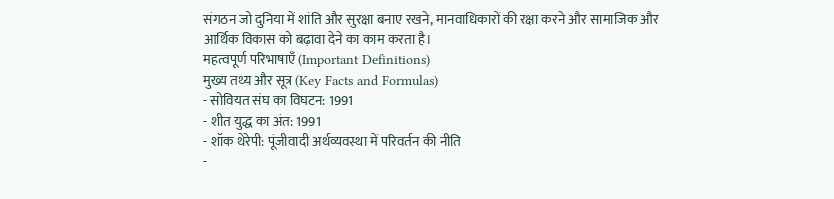संगठन जो दुनिया में शांति और सुरक्षा बनाए रखने, मानवाधिकारों की रक्षा करने और सामाजिक और आर्थिक विकास को बढ़ावा देने का काम करता है।
महत्वपूर्ण परिभाषाएँ (Important Definitions)
मुख्य तथ्य और सूत्र (Key Facts and Formulas)
- सोवियत संघ का विघटन: 1991
- शीत युद्ध का अंत: 1991
- शॉक थेरेपी: पूंजीवादी अर्थव्यवस्था में परिवर्तन की नीति
-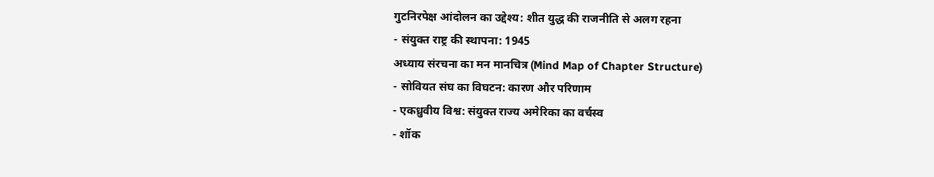गुटनिरपेक्ष आंदोलन का उद्देश्य: शीत युद्ध की राजनीति से अलग रहना
- संयुक्त राष्ट्र की स्थापना: 1945
अध्याय संरचना का मन मानचित्र (Mind Map of Chapter Structure)
- सोवियत संघ का विघटन: कारण और परिणाम
- एकध्रुवीय विश्व: संयुक्त राज्य अमेरिका का वर्चस्व
- शॉक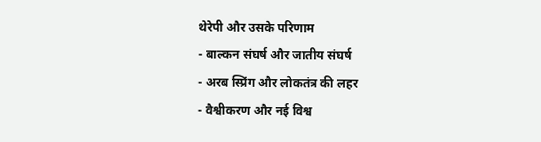थेरेपी और उसके परिणाम
- बाल्कन संघर्ष और जातीय संघर्ष
- अरब स्प्रिंग और लोकतंत्र की लहर
- वैश्वीकरण और नई विश्व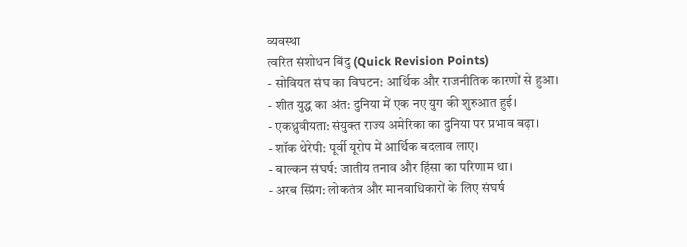व्यवस्था
त्वरित संशोधन बिंदु (Quick Revision Points)
- सोवियत संघ का विघटन: आर्थिक और राजनीतिक कारणों से हुआ।
- शीत युद्ध का अंत: दुनिया में एक नए युग की शुरुआत हुई।
- एकध्रुवीयता: संयुक्त राज्य अमेरिका का दुनिया पर प्रभाव बढ़ा।
- शॉक थेरेपी: पूर्वी यूरोप में आर्थिक बदलाव लाए।
- बाल्कन संघर्ष: जातीय तनाव और हिंसा का परिणाम था।
- अरब स्प्रिंग: लोकतंत्र और मानवाधिकारों के लिए संघर्ष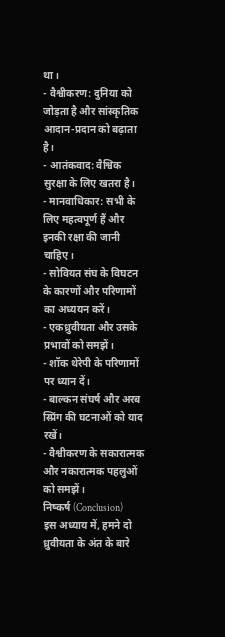था।
- वैश्वीकरण: दुनिया को जोड़ता है और सांस्कृतिक आदान-प्रदान को बढ़ाता है।
- आतंकवाद: वैश्विक सुरक्षा के लिए खतरा है।
- मानवाधिकार: सभी के लिए महत्वपूर्ण हैं और इनकी रक्षा की जानी चाहिए।
- सोवियत संघ के विघटन के कारणों और परिणामों का अध्ययन करें।
- एकध्रुवीयता और उसके प्रभावों को समझें।
- शॉक थेरेपी के परिणामों पर ध्यान दें।
- बाल्कन संघर्ष और अरब स्प्रिंग की घटनाओं को याद रखें।
- वैश्वीकरण के सकारात्मक और नकारात्मक पहलुओं को समझें।
निष्कर्ष (Conclusion)
इस अध्याय में, हमने दो ध्रुवीयता के अंत के बारे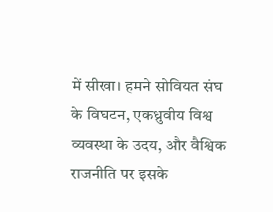में सीखा। हमने सोवियत संघ के विघटन, एकध्रुवीय विश्व व्यवस्था के उदय, और वैश्विक राजनीति पर इसके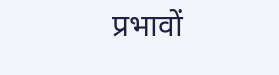प्रभावों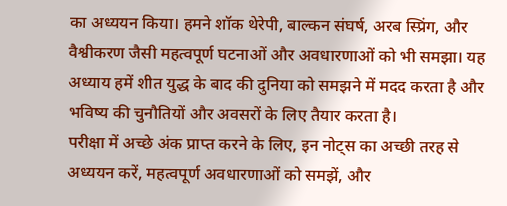का अध्ययन किया। हमने शॉक थेरेपी, बाल्कन संघर्ष, अरब स्प्रिंग, और वैश्वीकरण जैसी महत्वपूर्ण घटनाओं और अवधारणाओं को भी समझा। यह अध्याय हमें शीत युद्ध के बाद की दुनिया को समझने में मदद करता है और भविष्य की चुनौतियों और अवसरों के लिए तैयार करता है।
परीक्षा में अच्छे अंक प्राप्त करने के लिए, इन नोट्स का अच्छी तरह से अध्ययन करें, महत्वपूर्ण अवधारणाओं को समझें, और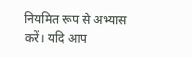नियमित रूप से अभ्यास करें। यदि आप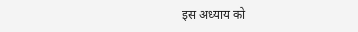इस अध्याय को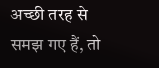अच्छी तरह से समझ गए हैं, तो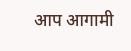आप आगामी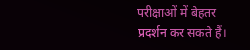परीक्षाओं में बेहतर प्रदर्शन कर सकते हैं।